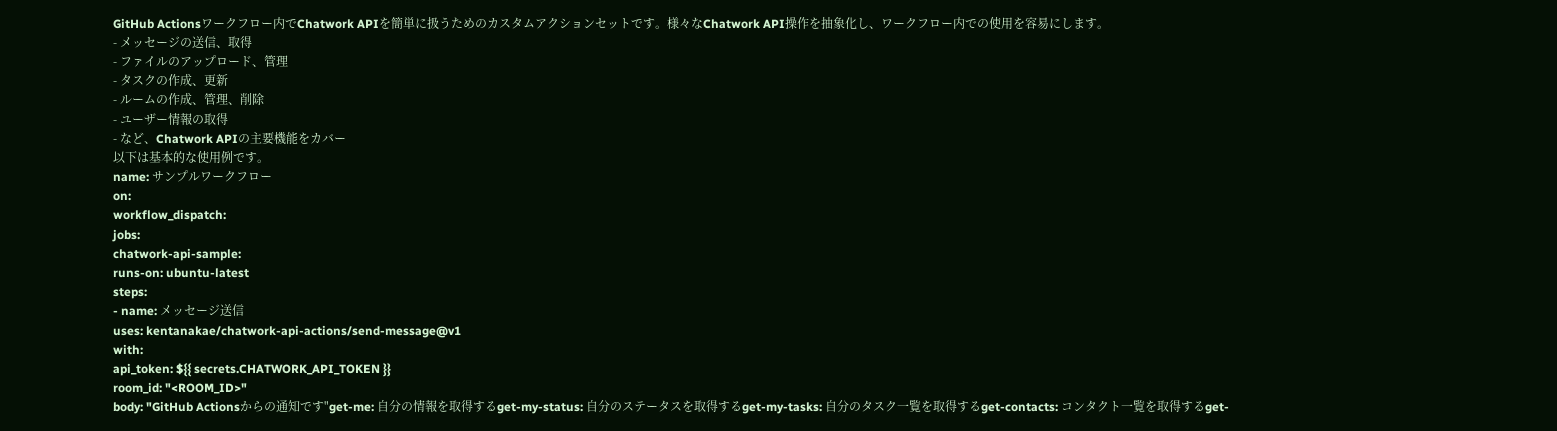GitHub Actionsワークフロー内でChatwork APIを簡単に扱うためのカスタムアクションセットです。様々なChatwork API操作を抽象化し、ワークフロー内での使用を容易にします。
- メッセージの送信、取得
- ファイルのアップロード、管理
- タスクの作成、更新
- ルームの作成、管理、削除
- ユーザー情報の取得
- など、Chatwork APIの主要機能をカバー
以下は基本的な使用例です。
name: サンプルワークフロー
on:
workflow_dispatch:
jobs:
chatwork-api-sample:
runs-on: ubuntu-latest
steps:
- name: メッセージ送信
uses: kentanakae/chatwork-api-actions/send-message@v1
with:
api_token: ${{ secrets.CHATWORK_API_TOKEN }}
room_id: "<ROOM_ID>"
body: "GitHub Actionsからの通知です"get-me: 自分の情報を取得するget-my-status: 自分のステータスを取得するget-my-tasks: 自分のタスク一覧を取得するget-contacts: コンタクト一覧を取得するget-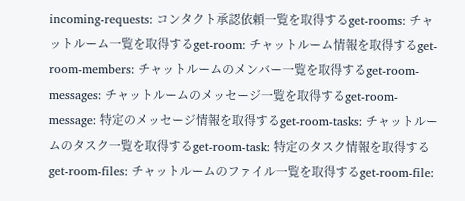incoming-requests: コンタクト承認依頼一覧を取得するget-rooms: チャットルーム一覧を取得するget-room: チャットルーム情報を取得するget-room-members: チャットルームのメンバー一覧を取得するget-room-messages: チャットルームのメッセージ一覧を取得するget-room-message: 特定のメッセージ情報を取得するget-room-tasks: チャットルームのタスク一覧を取得するget-room-task: 特定のタスク情報を取得するget-room-files: チャットルームのファイル一覧を取得するget-room-file: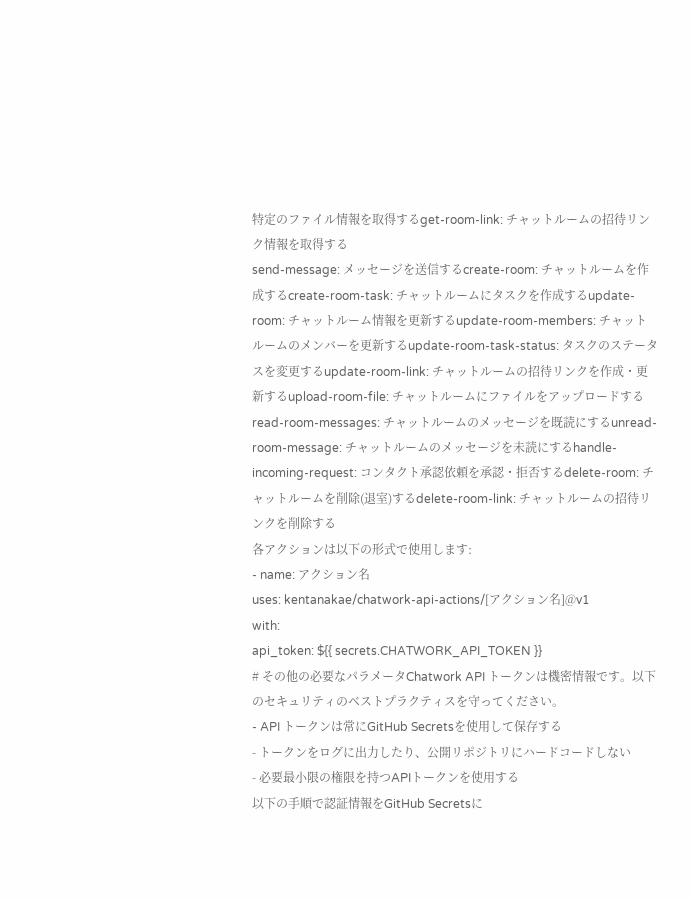特定のファイル情報を取得するget-room-link: チャットルームの招待リンク情報を取得する
send-message: メッセージを送信するcreate-room: チャットルームを作成するcreate-room-task: チャットルームにタスクを作成するupdate-room: チャットルーム情報を更新するupdate-room-members: チャットルームのメンバーを更新するupdate-room-task-status: タスクのステータスを変更するupdate-room-link: チャットルームの招待リンクを作成・更新するupload-room-file: チャットルームにファイルをアップロードする
read-room-messages: チャットルームのメッセージを既読にするunread-room-message: チャットルームのメッセージを未読にするhandle-incoming-request: コンタクト承認依頼を承認・拒否するdelete-room: チャットルームを削除(退室)するdelete-room-link: チャットルームの招待リンクを削除する
各アクションは以下の形式で使用します:
- name: アクション名
uses: kentanakae/chatwork-api-actions/[アクション名]@v1
with:
api_token: ${{ secrets.CHATWORK_API_TOKEN }}
# その他の必要なパラメータChatwork API トークンは機密情報です。以下のセキュリティのベストプラクティスを守ってください。
- API トークンは常にGitHub Secretsを使用して保存する
- トークンをログに出力したり、公開リポジトリにハードコードしない
- 必要最小限の権限を持つAPIトークンを使用する
以下の手順で認証情報をGitHub Secretsに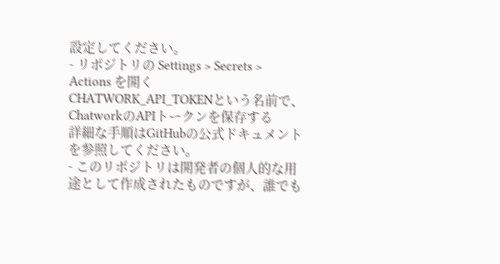設定してください。
- リポジトリの Settings > Secrets > Actions を開く
CHATWORK_API_TOKENという名前で、ChatworkのAPIトークンを保存する
詳細な手順はGitHubの公式ドキュメントを参照してください。
- このリポジトリは開発者の個人的な用途として作成されたものですが、誰でも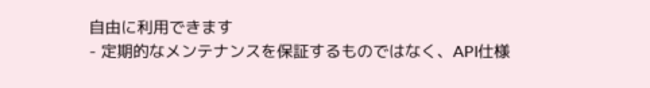自由に利用できます
- 定期的なメンテナンスを保証するものではなく、API仕様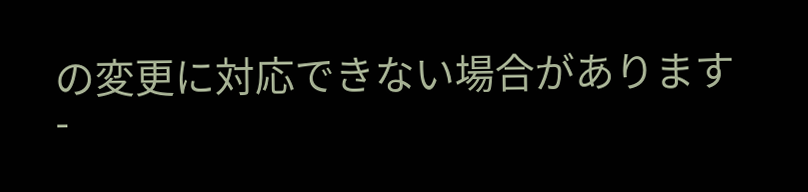の変更に対応できない場合があります
-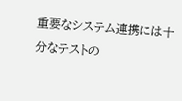重要なシステム連携には十分なテストの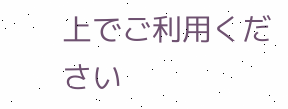上でご利用ください